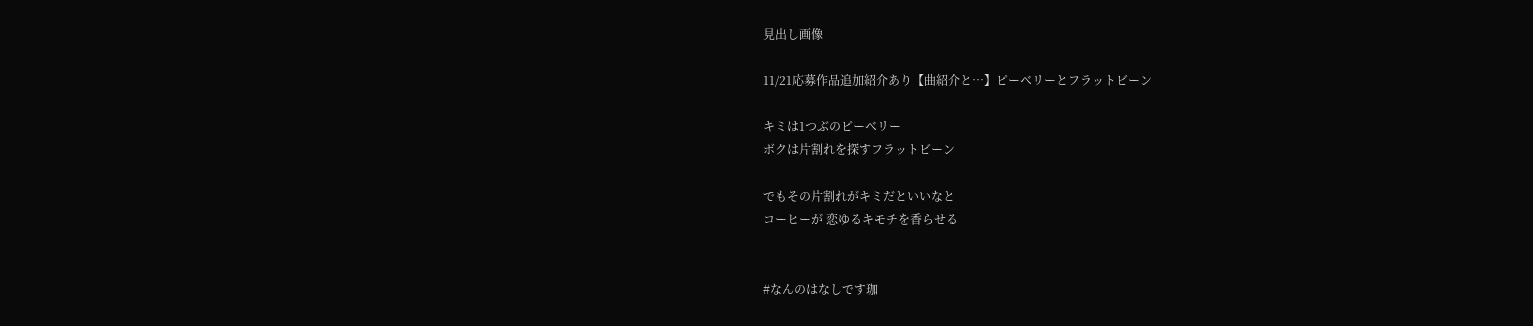見出し画像

11/21応募作品追加紹介あり【曲紹介と…】ピーベリーとフラットビーン

キミは1つぶのピーベリー
ボクは片割れを探すフラットビーン

でもその片割れがキミだといいなと
コーヒーが 恋ゆるキモチを香らせる


#なんのはなしです珈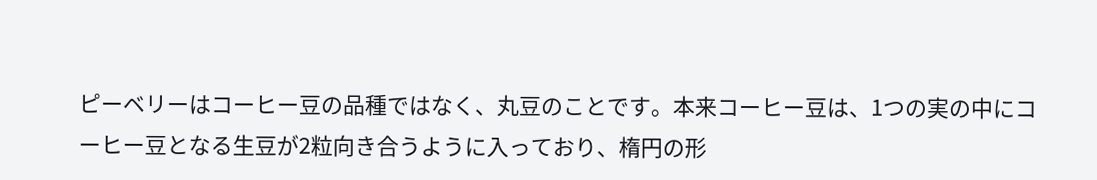ピーベリーはコーヒー豆の品種ではなく、丸豆のことです。本来コーヒー豆は、1つの実の中にコーヒー豆となる生豆が2粒向き合うように入っており、楕円の形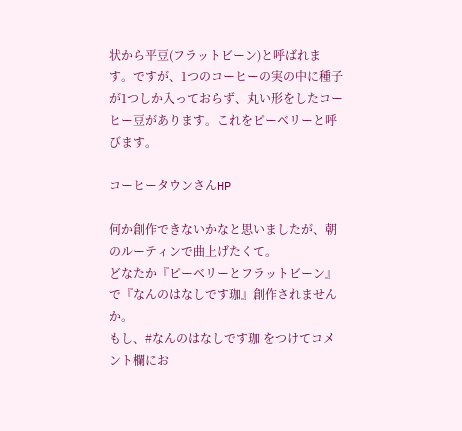状から平豆(フラットビーン)と呼ばれます。ですが、1つのコーヒーの実の中に種子が1つしか入っておらず、丸い形をしたコーヒー豆があります。これをピーベリーと呼びます。

コーヒータウンさんHP

何か創作できないかなと思いましたが、朝のルーティンで曲上げたくて。
どなたか『ピーベリーとフラットビーン』で『なんのはなしです珈』創作されませんか。
もし、#なんのはなしです珈 をつけてコメント欄にお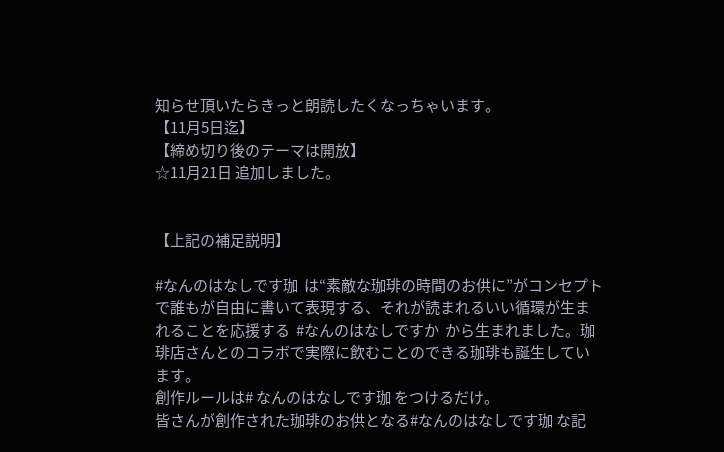知らせ頂いたらきっと朗読したくなっちゃいます。
【11月5日迄】
【締め切り後のテーマは開放】
☆11月21日 追加しました。


【上記の補足説明】

#なんのはなしです珈  は“素敵な珈琲の時間のお供に”がコンセプトで誰もが自由に書いて表現する、それが読まれるいい循環が生まれることを応援する  #なんのはなしですか  から生まれました。珈琲店さんとのコラボで実際に飲むことのできる珈琲も誕生しています。
創作ルールは# なんのはなしです珈 をつけるだけ。
皆さんが創作された珈琲のお供となる#なんのはなしです珈 な記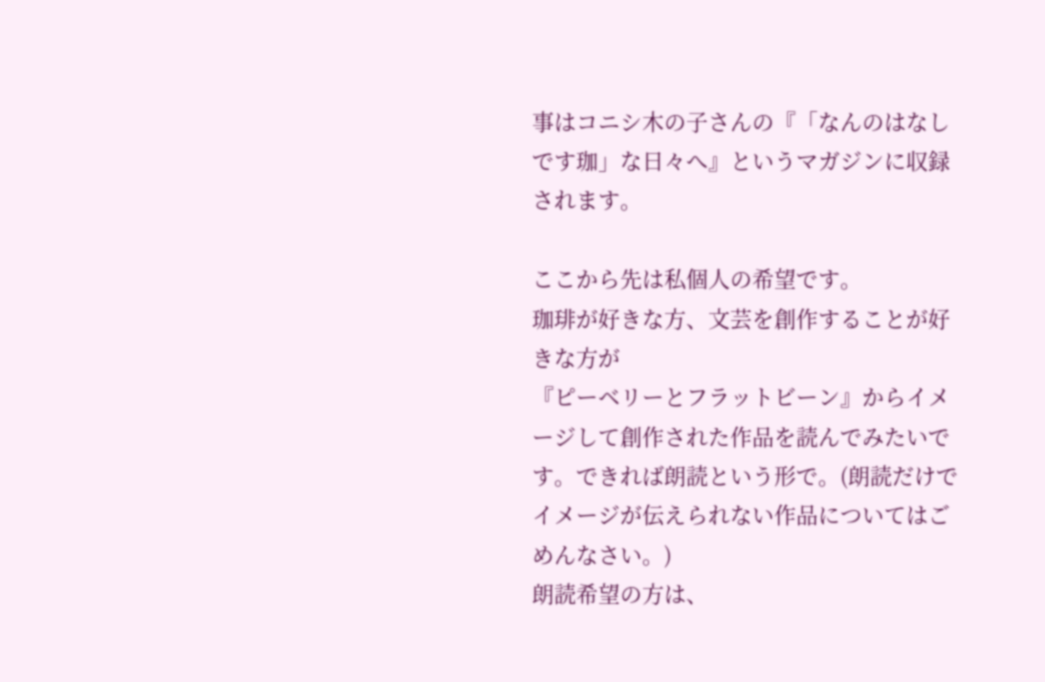事はコニシ木の子さんの『「なんのはなしです珈」な日々へ』というマガジンに収録されます。

ここから先は私個人の希望です。
珈琲が好きな方、文芸を創作することが好きな方が
『ピーベリーとフラットビーン』からイメージして創作された作品を読んでみたいです。できれば朗読という形で。(朗読だけでイメージが伝えられない作品についてはごめんなさい。)
朗読希望の方は、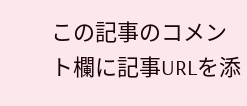この記事のコメント欄に記事URLを添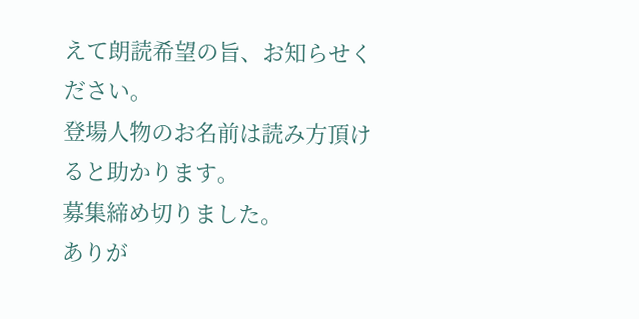えて朗読希望の旨、お知らせください。
登場人物のお名前は読み方頂けると助かります。
募集締め切りました。
ありが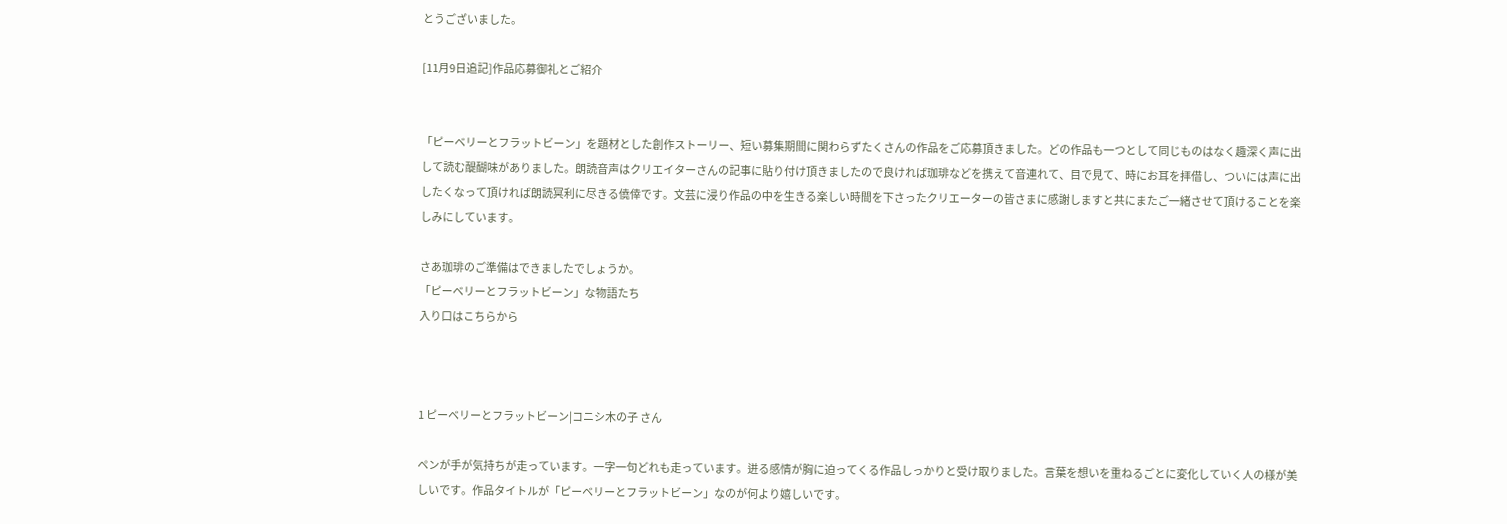とうございました。

[11月9日追記]作品応募御礼とご紹介


「ピーベリーとフラットビーン」を題材とした創作ストーリー、短い募集期間に関わらずたくさんの作品をご応募頂きました。どの作品も一つとして同じものはなく趣深く声に出して読む醍醐味がありました。朗読音声はクリエイターさんの記事に貼り付け頂きましたので良ければ珈琲などを携えて音連れて、目で見て、時にお耳を拝借し、ついには声に出したくなって頂ければ朗読冥利に尽きる僥倖です。文芸に浸り作品の中を生きる楽しい時間を下さったクリエーターの皆さまに感謝しますと共にまたご一緒させて頂けることを楽しみにしています。

さあ珈琲のご準備はできましたでしょうか。
「ピーベリーとフラットビーン」な物語たち
入り口はこちらから



1 ピーベリーとフラットビーン|コニシ木の子 さん

ペンが手が気持ちが走っています。一字一句どれも走っています。迸る感情が胸に迫ってくる作品しっかりと受け取りました。言葉を想いを重ねるごとに変化していく人の様が美しいです。作品タイトルが「ピーベリーとフラットビーン」なのが何より嬉しいです。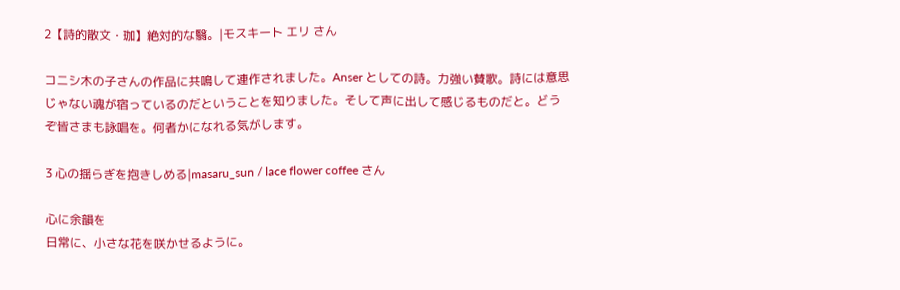2【詩的散文・珈】絶対的な翳。|モスキート エリ さん

コニシ木の子さんの作品に共鳴して連作されました。Anser としての詩。力強い賛歌。詩には意思じゃない魂が宿っているのだということを知りました。そして声に出して感じるものだと。どうぞ皆さまも詠唱を。何者かになれる気がします。

3 心の揺らぎを抱きしめる|masaru_sun / lace flower coffee さん

心に余韻を
日常に、小さな花を咲かせるように。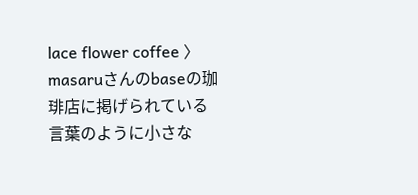lace flower coffee 〉masaruさんのbaseの珈琲店に掲げられている言葉のように小さな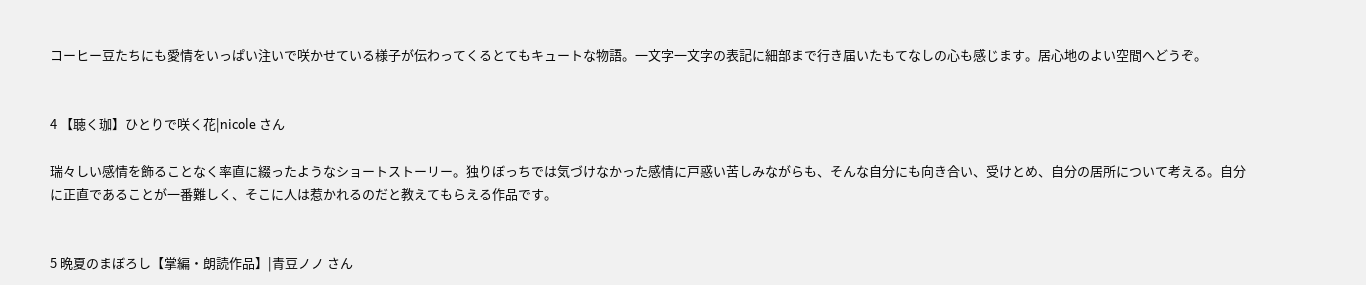コーヒー豆たちにも愛情をいっぱい注いで咲かせている様子が伝わってくるとてもキュートな物語。一文字一文字の表記に細部まで行き届いたもてなしの心も感じます。居心地のよい空間へどうぞ。


4 【聴く珈】ひとりで咲く花|nicole さん

瑞々しい感情を飾ることなく率直に綴ったようなショートストーリー。独りぼっちでは気づけなかった感情に戸惑い苦しみながらも、そんな自分にも向き合い、受けとめ、自分の居所について考える。自分に正直であることが一番難しく、そこに人は惹かれるのだと教えてもらえる作品です。


5 晩夏のまぼろし【掌編・朗読作品】|青豆ノノ さん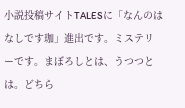小説投稿サイトTALESに「なんのはなしです珈」進出です。ミステリーです。まぼろしとは、うつつとは。どちら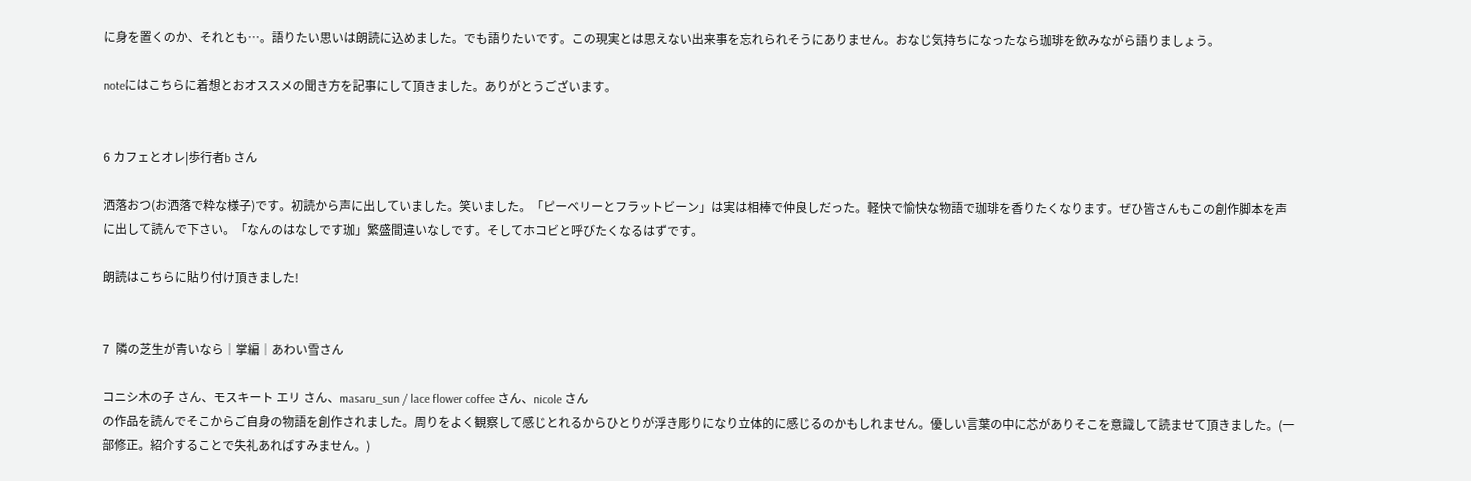に身を置くのか、それとも…。語りたい思いは朗読に込めました。でも語りたいです。この現実とは思えない出来事を忘れられそうにありません。おなじ気持ちになったなら珈琲を飲みながら語りましょう。

noteにはこちらに着想とおオススメの聞き方を記事にして頂きました。ありがとうございます。


6 カフェとオレ|歩行者b さん

洒落おつ(お洒落で粋な様子)です。初読から声に出していました。笑いました。「ピーベリーとフラットビーン」は実は相棒で仲良しだった。軽快で愉快な物語で珈琲を香りたくなります。ぜひ皆さんもこの創作脚本を声に出して読んで下さい。「なんのはなしです珈」繁盛間違いなしです。そしてホコビと呼びたくなるはずです。

朗読はこちらに貼り付け頂きました!


7  隣の芝生が青いなら│掌編│あわい雪さん

コニシ木の子 さん、モスキート エリ さん、masaru_sun / lace flower coffee さん、nicole さん
の作品を読んでそこからご自身の物語を創作されました。周りをよく観察して感じとれるからひとりが浮き彫りになり立体的に感じるのかもしれません。優しい言葉の中に芯がありそこを意識して読ませて頂きました。(一部修正。紹介することで失礼あればすみません。)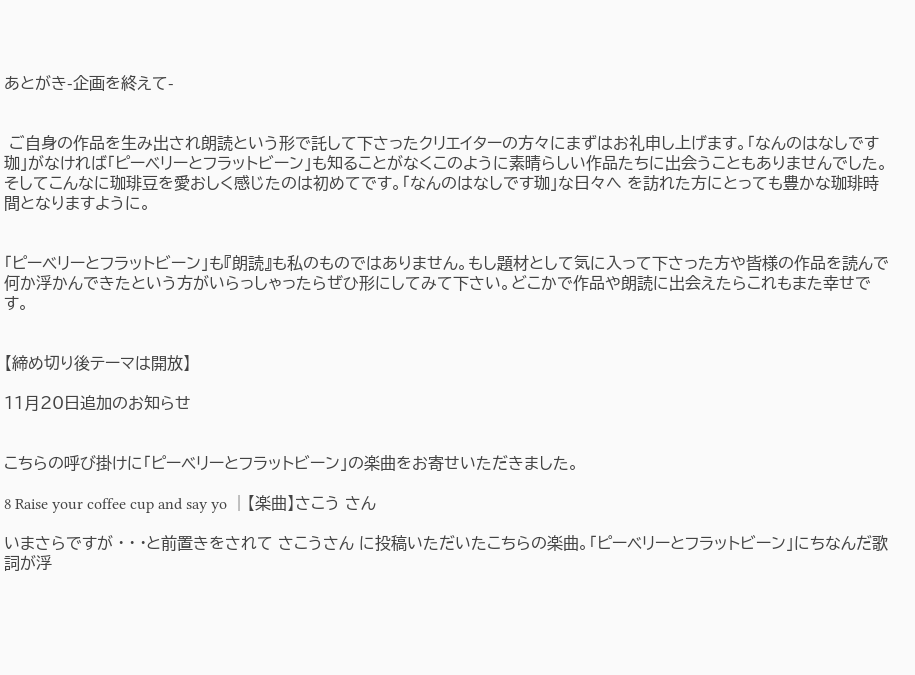あとがき-企画を終えて-


 ご自身の作品を生み出され朗読という形で託して下さったクリエイターの方々にまずはお礼申し上げます。「なんのはなしです珈」がなければ「ピーベリーとフラットビーン」も知ることがなくこのように素晴らしい作品たちに出会うこともありませんでした。そしてこんなに珈琲豆を愛おしく感じたのは初めてです。「なんのはなしです珈」な日々へ を訪れた方にとっても豊かな珈琲時間となりますように。


「ピーベリーとフラットビーン」も『朗読』も私のものではありません。もし題材として気に入って下さった方や皆様の作品を読んで何か浮かんできたという方がいらっしゃったらぜひ形にしてみて下さい。どこかで作品や朗読に出会えたらこれもまた幸せです。


【締め切り後テーマは開放】

11月20日追加のお知らせ


こちらの呼び掛けに「ピーベリーとフラットビーン」の楽曲をお寄せいただきました。

8 Raise your coffee cup and say yo │【楽曲】さこう さん

いまさらですが · · ·と前置きをされて さこうさん に投稿いただいたこちらの楽曲。「ピーベリーとフラットビーン」にちなんだ歌詞が浮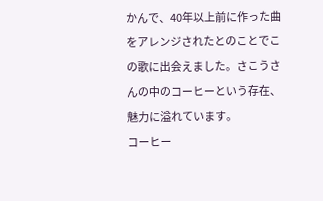かんで、40年以上前に作った曲をアレンジされたとのことでこの歌に出会えました。さこうさんの中のコーヒーという存在、魅力に溢れています。
コーヒー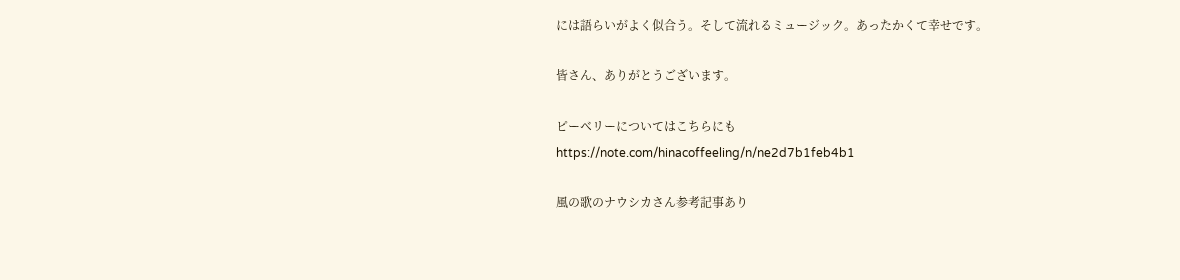には語らいがよく似合う。そして流れるミュージック。あったかくて幸せです。

皆さん、ありがとうございます。

ピーベリーについてはこちらにも
https://note.com/hinacoffeeling/n/ne2d7b1feb4b1

風の歌のナウシカさん参考記事あり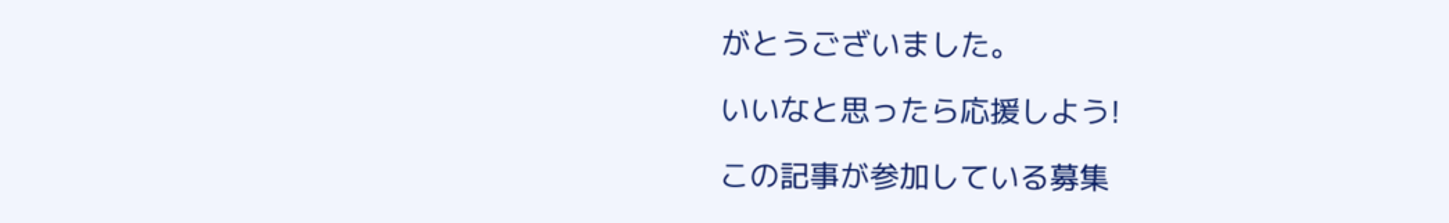がとうございました。

いいなと思ったら応援しよう!

この記事が参加している募集